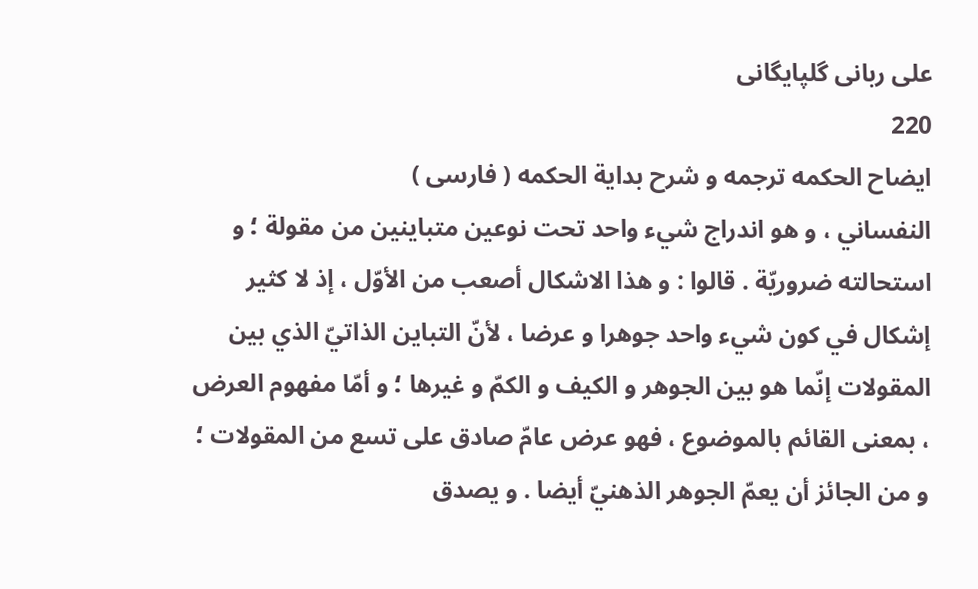على ربانى گلپايگانى
220
ايضاح الحكمه ترجمه و شرح بداية الحكمه ( فارسى )
النفساني ، و هو اندراج شيء واحد تحت نوعين متباينين من مقولة ؛ و استحالته ضروريّة . قالوا : و هذا الاشكال أصعب من الأوّل ، إذ لا كثير إشكال في كون شيء واحد جوهرا و عرضا ، لأنّ التباين الذاتيّ الذي بين المقولات إنّما هو بين الجوهر و الكيف و الكمّ و غيرها ؛ و أمّا مفهوم العرض ، بمعنى القائم بالموضوع ، فهو عرض عامّ صادق على تسع من المقولات ؛ و من الجائز أن يعمّ الجوهر الذهنيّ أيضا . و يصدق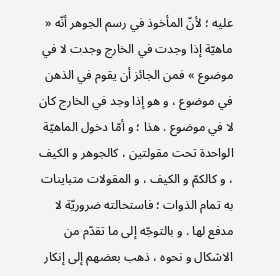عليه ؛ لأنّ المأخوذ في رسم الجوهر أنّه « ماهيّة إذا وجدت في الخارج وجدت لا في موضوع » فمن الجائز أن يقوم في الذهن في موضوع ، و هو إذا وجد في الخارج كان لا في موضوع . هذا ؛ و أمّا دخول الماهيّة الواحدة تحت مقولتين ، كالجوهر و الكيف ، و كالكمّ و الكيف ، و المقولات متباينات به تمام الذوات ؛ فاستحالته ضروريّة لا مدفع لها . و بالتوجّه إلى ما تقدّم من الاشكال و نحوه ، ذهب بعضهم إلى إنكار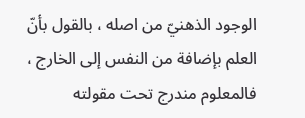الوجود الذهنيّ من اصله ، بالقول بأنّ العلم بإضافة من النفس إلى الخارج ، فالمعلوم مندرج تحت مقولته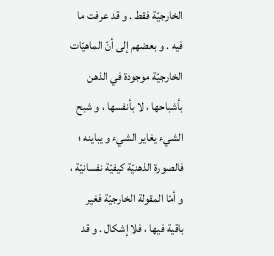الخارجيّة فقط . و قد عرفت ما فيه . و بعضهم إلى أنّ الماهيّات الخارجيّة موجودة في الذهن بأشباحها ، لا بأنفسها ، و شبح الشيء يغاير الشيء و يباينه ؛ فالصورة الذهنيّة كيفيّة نفسانيّة ، و أمّا المقولة الخارجيّة فغير باقية فيها ، فلا إشكال . و قد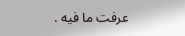عرفت ما فيه .